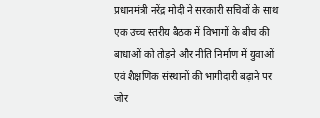प्रधानमंत्री नरेंद्र मोदी ने सरकारी सचिवों के साथ एक उच्च स्तरीय बैठक में विभागों के बीच की बाधाओं को तोड़ने और नीति निर्माण में युवाओं एवं शैक्षणिक संस्थानों की भागीदारी बढ़ाने पर जोर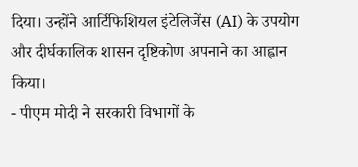दिया। उन्होंने आर्टिफिशियल इंटेलिजेंस (AI) के उपयोग और दीर्घकालिक शासन दृष्टिकोण अपनाने का आह्वान किया।
- पीएम मोदी ने सरकारी विभागों के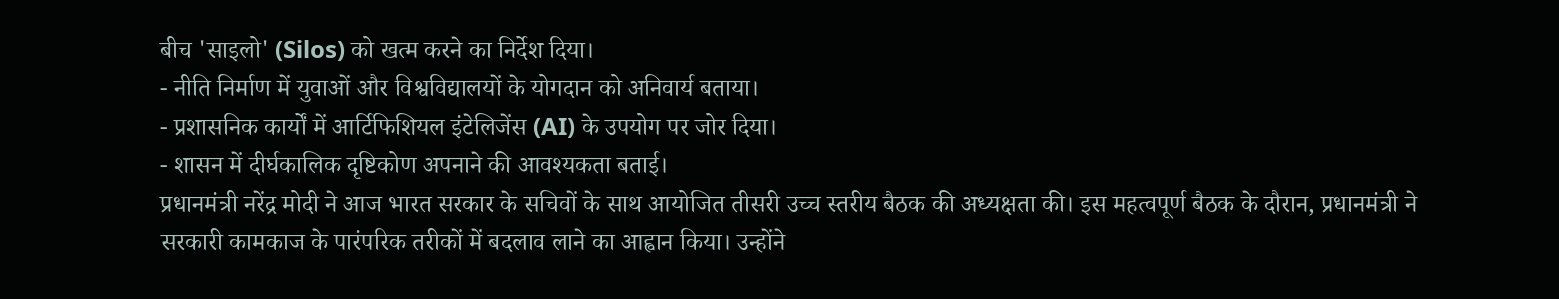बीच 'साइलो' (Silos) को खत्म करने का निर्देश दिया।
- नीति निर्माण में युवाओं और विश्वविद्यालयों के योगदान को अनिवार्य बताया।
- प्रशासनिक कार्यों में आर्टिफिशियल इंटेलिजेंस (AI) के उपयोग पर जोर दिया।
- शासन में दीर्घकालिक दृष्टिकोण अपनाने की आवश्यकता बताई।
प्रधानमंत्री नरेंद्र मोदी ने आज भारत सरकार के सचिवों के साथ आयोजित तीसरी उच्च स्तरीय बैठक की अध्यक्षता की। इस महत्वपूर्ण बैठक के दौरान, प्रधानमंत्री ने सरकारी कामकाज के पारंपरिक तरीकों में बदलाव लाने का आह्वान किया। उन्होंने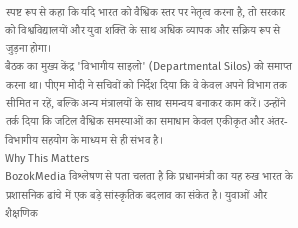स्पष्ट रूप से कहा कि यदि भारत को वैश्विक स्तर पर नेतृत्व करना है, तो सरकार को विश्वविद्यालयों और युवा शक्ति के साथ अधिक व्यापक और सक्रिय रूप से जुड़ना होगा।
बैठक का मुख्य केंद्र 'विभागीय साइलो' (Departmental Silos) को समाप्त करना था। पीएम मोदी ने सचिवों को निर्देश दिया कि वे केवल अपने विभाग तक सीमित न रहें, बल्कि अन्य मंत्रालयों के साथ समन्वय बनाकर काम करें। उन्होंने तर्क दिया कि जटिल वैश्विक समस्याओं का समाधान केवल एकीकृत और अंतर-विभागीय सहयोग के माध्यम से ही संभव है।
Why This Matters
BozokMedia विश्लेषण से पता चलता है कि प्रधानमंत्री का यह रुख भारत के प्रशासनिक ढांचे में एक बड़े सांस्कृतिक बदलाव का संकेत है। युवाओं और शैक्षणिक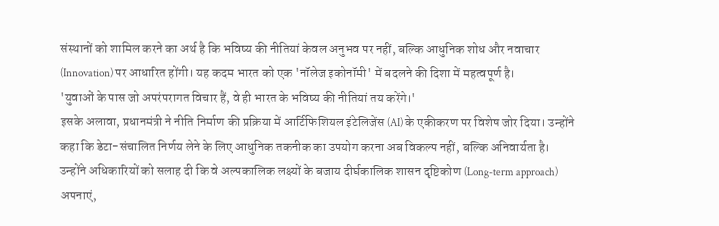संस्थानों को शामिल करने का अर्थ है कि भविष्य की नीतियां केवल अनुभव पर नहीं, बल्कि आधुनिक शोध और नवाचार (Innovation) पर आधारित होंगी। यह कदम भारत को एक 'नॉलेज इकोनॉमी' में बदलने की दिशा में महत्वपूर्ण है।
'युवाओं के पास जो अपरंपरागत विचार हैं, वे ही भारत के भविष्य की नीतियां तय करेंगे।'
इसके अलावा, प्रधानमंत्री ने नीति निर्माण की प्रक्रिया में आर्टिफिशियल इंटेलिजेंस (AI) के एकीकरण पर विशेष जोर दिया। उन्होंने कहा कि डेटा-संचालित निर्णय लेने के लिए आधुनिक तकनीक का उपयोग करना अब विकल्प नहीं, बल्कि अनिवार्यता है। उन्होंने अधिकारियों को सलाह दी कि वे अल्पकालिक लक्ष्यों के बजाय दीर्घकालिक शासन दृष्टिकोण (Long-term approach) अपनाएं,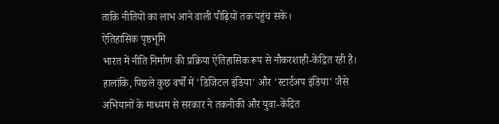ताकि नीतियों का लाभ आने वाली पीढ़ियों तक पहुंच सके।
ऐतिहासिक पृष्ठभूमि
भारत में नीति निर्माण की प्रक्रिया ऐतिहासिक रूप से नौकरशाही-केंद्रित रही है। हालांकि, पिछले कुछ वर्षों में 'डिजिटल इंडिया' और 'स्टार्टअप इंडिया' जैसे अभियानों के माध्यम से सरकार ने तकनीकी और युवा-केंद्रित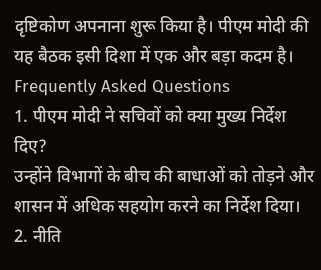दृष्टिकोण अपनाना शुरू किया है। पीएम मोदी की यह बैठक इसी दिशा में एक और बड़ा कदम है।
Frequently Asked Questions
1. पीएम मोदी ने सचिवों को क्या मुख्य निर्देश दिए?
उन्होंने विभागों के बीच की बाधाओं को तोड़ने और शासन में अधिक सहयोग करने का निर्देश दिया।
2. नीति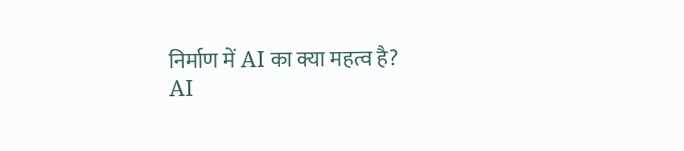निर्माण में AI का क्या महत्व है?
AI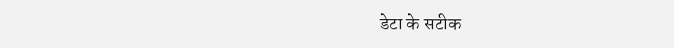डेटा के सटीक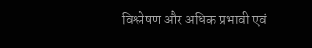विश्लेषण और अधिक प्रभावी एवं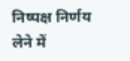निष्पक्ष निर्णय लेने में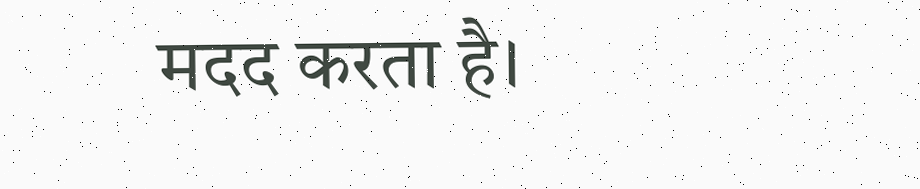मदद करता है।